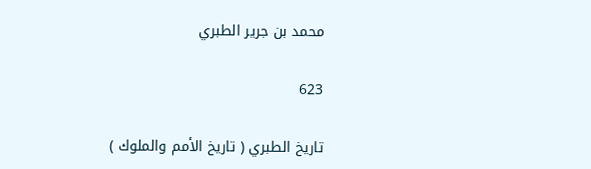محمد بن جرير الطبري

623

تاريخ الطبري ( تاريخ الأمم والملوك )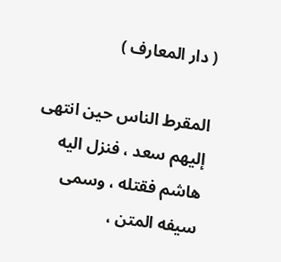( دار المعارف )

المقرط الناس حين انتهى إليهم سعد ، فنزل اليه هاشم فقتله ، وسمى سيفه المتن ،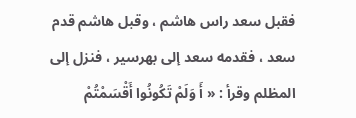فقبل سعد راس هاشم ، وقبل هاشم قدم سعد ، فقدمه سعد إلى بهرسير ، فنزل إلى المظلم وقرأ : « أَ وَلَمْ تَكُونُوا أَقْسَمْتُمْ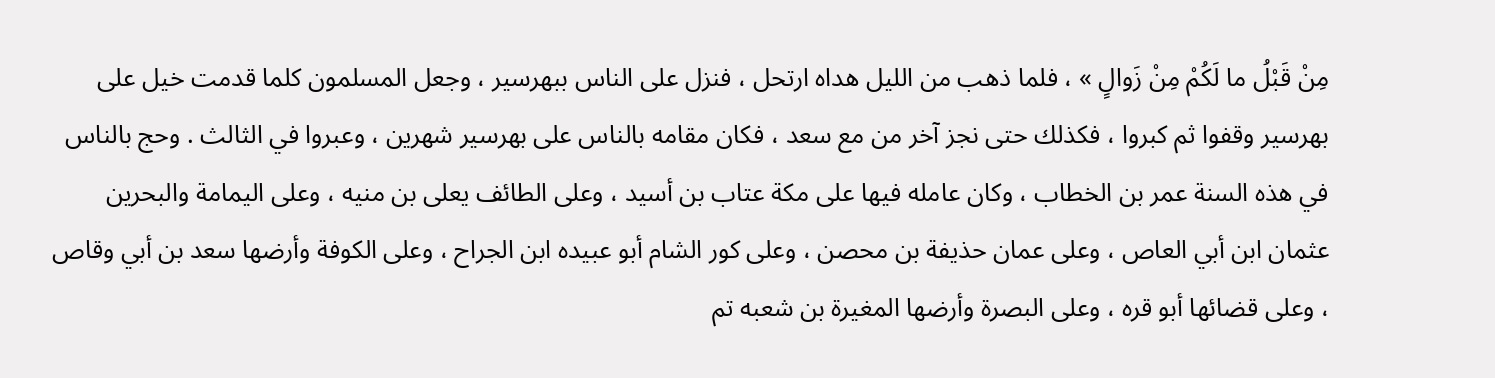مِنْ قَبْلُ ما لَكُمْ مِنْ زَوالٍ » ، فلما ذهب من الليل هداه ارتحل ، فنزل على الناس ببهرسير ، وجعل المسلمون كلما قدمت خيل على بهرسير وقفوا ثم كبروا ، فكذلك حتى نجز آخر من مع سعد ، فكان مقامه بالناس على بهرسير شهرين ، وعبروا في الثالث . وحج بالناس في هذه السنة عمر بن الخطاب ، وكان عامله فيها على مكة عتاب بن أسيد ، وعلى الطائف يعلى بن منيه ، وعلى اليمامة والبحرين عثمان ابن أبي العاص ، وعلى عمان حذيفة بن محصن ، وعلى كور الشام أبو عبيده ابن الجراح ، وعلى الكوفة وأرضها سعد بن أبي وقاص ، وعلى قضائها أبو قره ، وعلى البصرة وأرضها المغيرة بن شعبه تم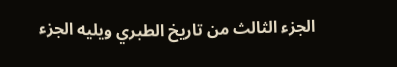الجزء الثالث من تاريخ الطبري ويليه الجزء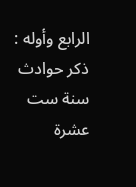الرابع وأوله : ذكر حوادث سنة ست عشرة